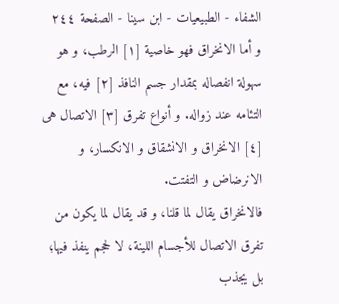الشفاء - الطبيعيات - ابن سينا - الصفحة ٢٤٤
و أما الانخراق فهو خاصية [١] الرطب، و هو سهولة انفصاله بمقدار جسم النافذ [٢] فيه، مع التئامه عند زواله. و أنواع تفرق [٣] الاتصال هى [٤] الانخراق و الانشقاق و الانكسار، و الانرضاض و التفتت.
فالانخراق يقال لما قلنا، و قد يقال لما يكون من تفرق الاتصال للأجسام اللينة، لا لحجم ينفذ فيها؛ بل يجذب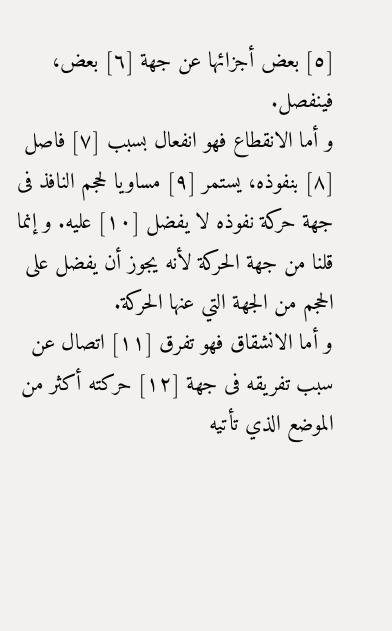[٥] بعض أجزائها عن جهة [٦] بعض، فينفصل.
و أما الانقطاع فهو انفعال بسبب [٧] فاصل [٨] بنفوذه، يستمر [٩] مساويا لحجم النافذ فى جهة حركة نفوذه لا يفضل [١٠] عليه. و إنما قلنا من جهة الحركة لأنه يجوز أن يفضل على الحجم من الجهة التي عنها الحركة.
و أما الانشقاق فهو تفرق [١١] اتصال عن سبب تفريقه فى جهة [١٢] حركته أكثر من الموضع الذي تأتيه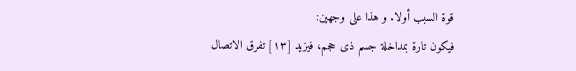قوة السبب أولا. و هذا على وجهين:
فيكون تارة بمداخلة جسم ذى حجم، فيزيد [١٣] تفرق الاتصال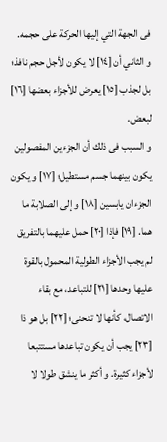فى الجهة التي إليها الحركة على حجمه.
و الثاني أن [١٤] لا يكون لأجل حجم نافذ؛ بل لجذب [١٥] يعرض للأجزاء بعضها [١٦] لبعض.
و السبب فى ذلك أن الجزءين المفصولين يكون بينهما جسم مستطيل؛ [١٧] و يكون الجزءان يابسين [١٨] و إلى الصلابة ما هما. [١٩] فإذا [٢٠] حمل عليهما بالتفريق لم يجب الأجزاء الطولية المحمول بالقوة عليها وحدها [٢١] للتباعد، مع بقاء الاتصال، كأنها لا تنحنى؛ [٢٢] بل هو ذا [٢٣] يجب أن يكون تباعدها مستتبعا لأجزاء كثيرة. و أكثر ما ينشق طولا لا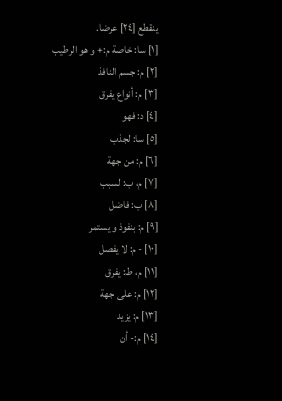ينقطع [٢٤] عرضا.
[١] سا: خاصة م:+ و هو الرطيب
[٢] م: جسم النافذ
[٣] م: أنواع يفرق
[٤] د: فهو
[٥] سا: لجذب
[٦] م: من جهة
[٧] م، ب: لسبب
[٨] ب: فاضل
[٩] م: بنفوذ و يستمر
[١٠] - م: لا يفصل
[١١] م، ط: يفرق
[١٢] م: على جهة
[١٣] م: يزيد
[١٤] م:- أن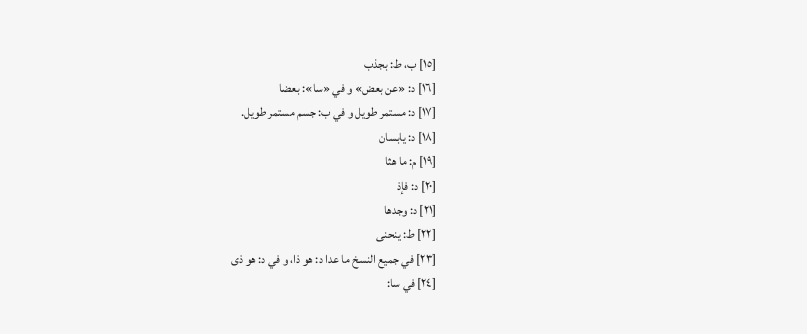[١٥] ب، ط: بجذب
[١٦] د: «عن بعض» و في «سا»: بعضا
[١٧] د: مستمر طويل و في ب: جسم مستمر طويل.
[١٨] د: يابسان
[١٩] م: ما هثا
[٢٠] د: فإذ
[٢١] د: وجدها
[٢٢] ط: ينحنى
[٢٣] في جميع النسخ ما عدا د: هو ذا، و في د: هو ذى
[٢٤] في سا: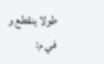طولا ينقطع و في م: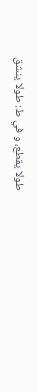طولا يقطع، و في ط: طولا ينشق